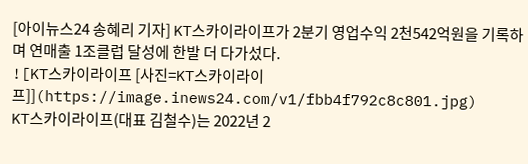[아이뉴스24 송혜리 기자] KT스카이라이프가 2분기 영업수익 2천542억원을 기록하며 연매출 1조클럽 달성에 한발 더 다가섰다.
![KT스카이라이프 [사진=KT스카이라이프]](https://image.inews24.com/v1/fbb4f792c8c801.jpg)
KT스카이라이프(대표 김철수)는 2022년 2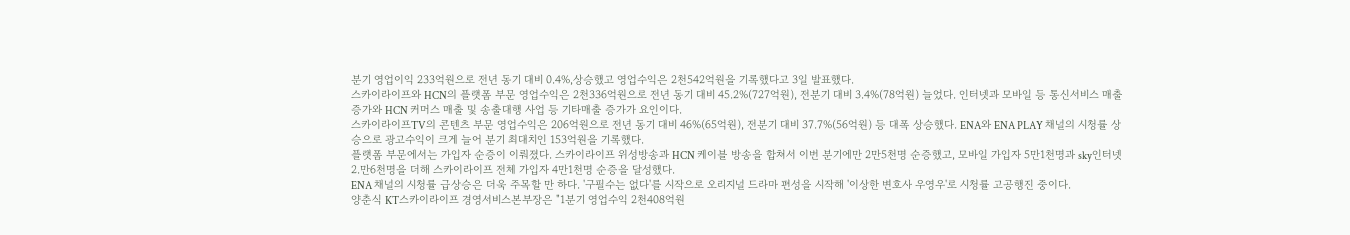분기 영업이익 233억원으로 전년 동기 대비 0.4%,상승했고 영업수익은 2천542억원을 기록했다고 3일 발표했다.
스카이라이프와 HCN의 플랫폼 부문 영업수익은 2천336억원으로 전년 동기 대비 45.2%(727억원), 전분기 대비 3.4%(78억원) 늘었다. 인터넷과 모바일 등 통신서비스 매출 증가와 HCN 커머스 매출 및 송출대행 사업 등 기타매출 증가가 요인이다.
스카이라이프TV의 콘텐츠 부문 영업수익은 206억원으로 전년 동기 대비 46%(65억원), 전분기 대비 37.7%(56억원) 등 대폭 상승했다. ENA와 ENA PLAY 채널의 시청률 상승으로 광고수익이 크게 늘어 분기 최대치인 153억원을 기록했다.
플랫폼 부문에서는 가입자 순증이 이뤄졌다. 스카이라이프 위성방송과 HCN 케이블 방송을 합쳐서 이번 분기에만 2만5천명 순증했고, 모바일 가입자 5만1천명과 sky인터넷 2.만6천명을 더해 스카이라이프 전체 가입자 4만1천명 순증을 달성했다.
ENA 채널의 시청률 급상승은 더욱 주목할 만 하다. '구필수는 없다'를 시작으로 오리지널 드라마 편성을 시작해 '이상한 변호사 우영우'로 시청률 고공행진 중이다.
양춘식 KT스카이라이프 경영서비스본부장은 "1분기 영업수익 2천408억원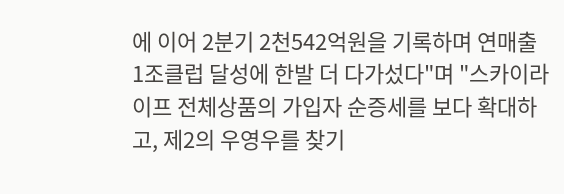에 이어 2분기 2천542억원을 기록하며 연매출 1조클럽 달성에 한발 더 다가섰다"며 "스카이라이프 전체상품의 가입자 순증세를 보다 확대하고, 제2의 우영우를 찾기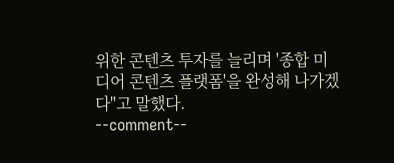위한 콘텐츠 투자를 늘리며 '종합 미디어 콘텐츠 플랫폼'을 완성해 나가겠다"고 말했다.
--comment--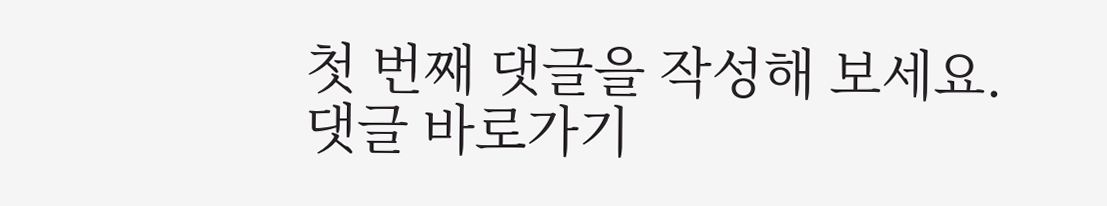첫 번째 댓글을 작성해 보세요.
댓글 바로가기